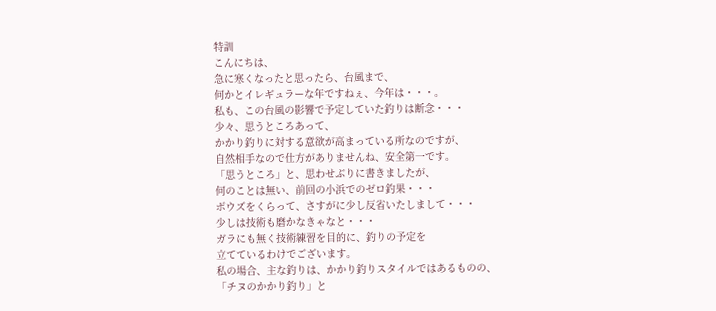特訓
こんにちは、
急に寒くなったと思ったら、台風まで、
何かとイレギュラーな年ですねぇ、今年は・・・。
私も、この台風の影響で予定していた釣りは断念・・・
少々、思うところあって、
かかり釣りに対する意欲が高まっている所なのですが、
自然相手なので仕方がありませんね、安全第一です。
「思うところ」と、思わせぶりに書きましたが、
何のことは無い、前回の小浜でのゼロ釣果・・・
ボウズをくらって、さすがに少し反省いたしまして・・・
少しは技術も磨かなきゃなと・・・
ガラにも無く技術練習を目的に、釣りの予定を
立てているわけでございます。
私の場合、主な釣りは、かかり釣りスタイルではあるものの、
「チヌのかかり釣り」と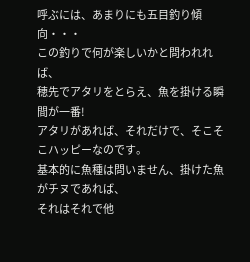呼ぶには、あまりにも五目釣り傾向・・・
この釣りで何が楽しいかと問われれば、
穂先でアタリをとらえ、魚を掛ける瞬間が一番!
アタリがあれば、それだけで、そこそこハッピーなのです。
基本的に魚種は問いません、掛けた魚がチヌであれば、
それはそれで他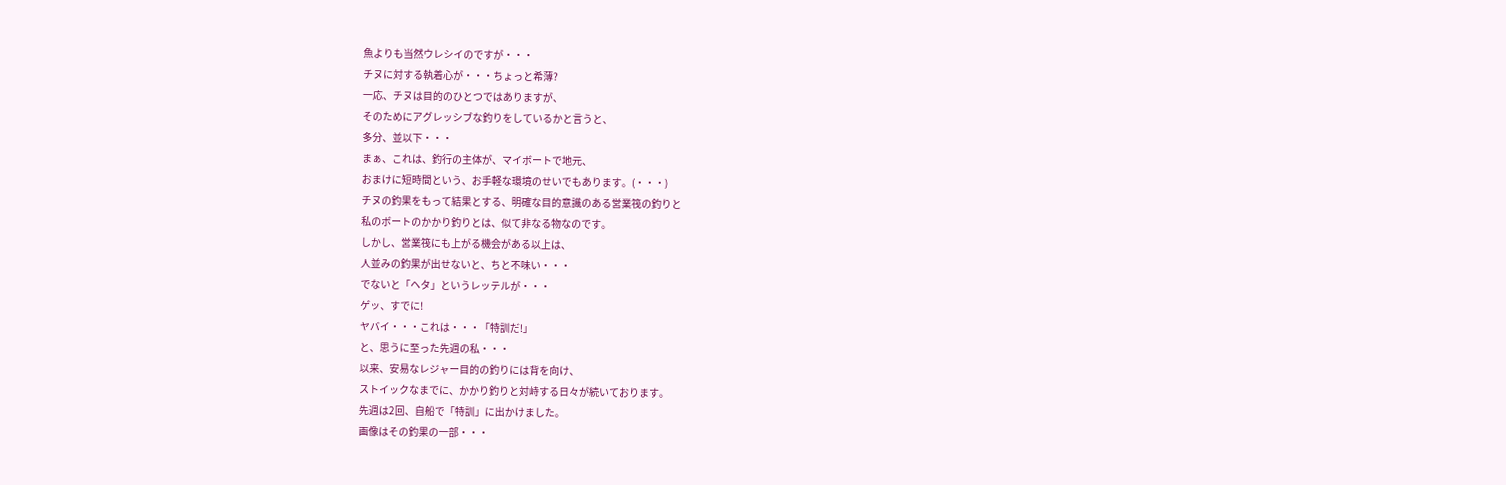魚よりも当然ウレシイのですが・・・
チヌに対する執着心が・・・ちょっと希薄?
一応、チヌは目的のひとつではありますが、
そのためにアグレッシブな釣りをしているかと言うと、
多分、並以下・・・
まぁ、これは、釣行の主体が、マイボートで地元、
おまけに短時間という、お手軽な環境のせいでもあります。(・・・)
チヌの釣果をもって結果とする、明確な目的意識のある営業筏の釣りと
私のボートのかかり釣りとは、似て非なる物なのです。
しかし、営業筏にも上がる機会がある以上は、
人並みの釣果が出せないと、ちと不味い・・・
でないと「ヘタ」というレッテルが・・・
ゲッ、すでに!
ヤバイ・・・これは・・・「特訓だ!」
と、思うに至った先週の私・・・
以来、安易なレジャー目的の釣りには背を向け、
ストイックなまでに、かかり釣りと対峙する日々が続いております。
先週は2回、自船で「特訓」に出かけました。
画像はその釣果の一部・・・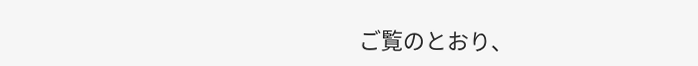ご覧のとおり、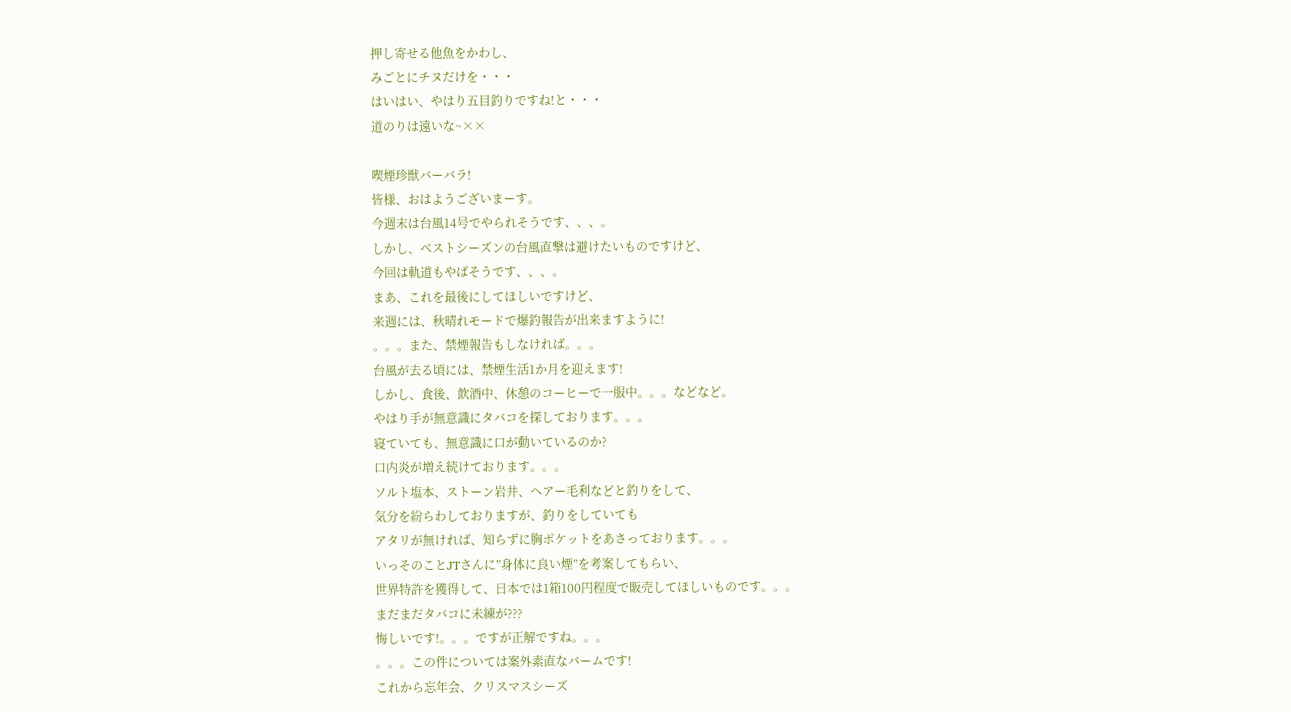押し寄せる他魚をかわし、
みごとにチヌだけを・・・
はいはい、やはり五目釣りですね!と・・・
道のりは遠いな~××

喫煙珍獣バーバラ!
皆様、おはようございまーす。
今週末は台風14号でやられそうです、、、。
しかし、ベストシーズンの台風直撃は避けたいものですけど、
今回は軌道もやばそうです、、、。
まあ、これを最後にしてほしいですけど、
来週には、秋晴れモードで爆釣報告が出来ますように!
。。。また、禁煙報告もしなければ。。。
台風が去る頃には、禁煙生活1か月を迎えます!
しかし、食後、飲酒中、休憩のコーヒーで一服中。。。などなど。
やはり手が無意識にタバコを探しております。。。
寝ていても、無意識に口が動いているのか?
口内炎が増え続けております。。。
ソルト塩本、ストーン岩井、ヘアー毛利などと釣りをして、
気分を紛らわしておりますが、釣りをしていても
アタリが無ければ、知らずに胸ポケットをあさっております。。。
いっそのことJTさんに”身体に良い煙”を考案してもらい、
世界特許を獲得して、日本では1箱100円程度で販売してほしいものです。。。
まだまだタバコに未練が???
悔しいです!。。。ですが正解ですね。。。
。。。この件については案外素直なバームです!
これから忘年会、クリスマスシーズ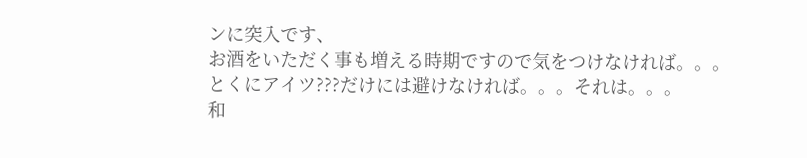ンに突入です、
お酒をいただく事も増える時期ですので気をつけなければ。。。
とくにアイツ???だけには避けなければ。。。それは。。。
和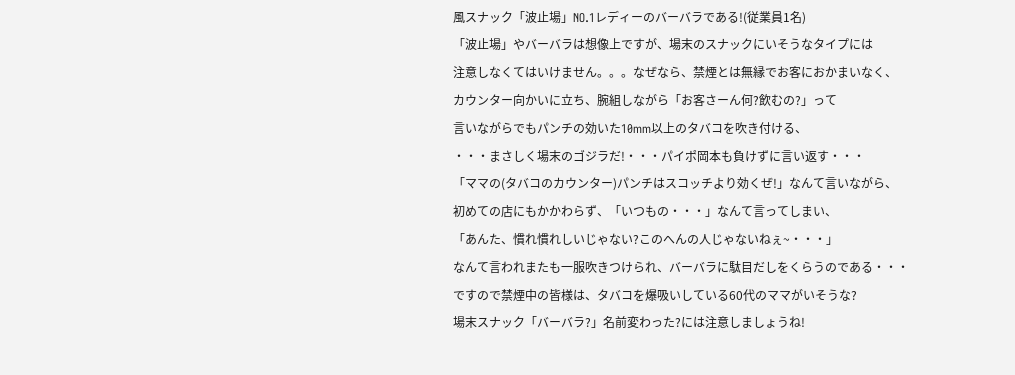風スナック「波止場」NO.1レディーのバーバラである!(従業員1名)
「波止場」やバーバラは想像上ですが、場末のスナックにいそうなタイプには
注意しなくてはいけません。。。なぜなら、禁煙とは無縁でお客におかまいなく、
カウンター向かいに立ち、腕組しながら「お客さーん何?飲むの?」って
言いながらでもパンチの効いた10mm以上のタバコを吹き付ける、
・・・まさしく場末のゴジラだ!・・・パイポ岡本も負けずに言い返す・・・
「ママの(タバコのカウンター)パンチはスコッチより効くぜ!」なんて言いながら、
初めての店にもかかわらず、「いつもの・・・」なんて言ってしまい、
「あんた、慣れ慣れしいじゃない?このへんの人じゃないねぇ~・・・」
なんて言われまたも一服吹きつけられ、バーバラに駄目だしをくらうのである・・・
ですので禁煙中の皆様は、タバコを爆吸いしている60代のママがいそうな?
場末スナック「バーバラ?」名前変わった?には注意しましょうね!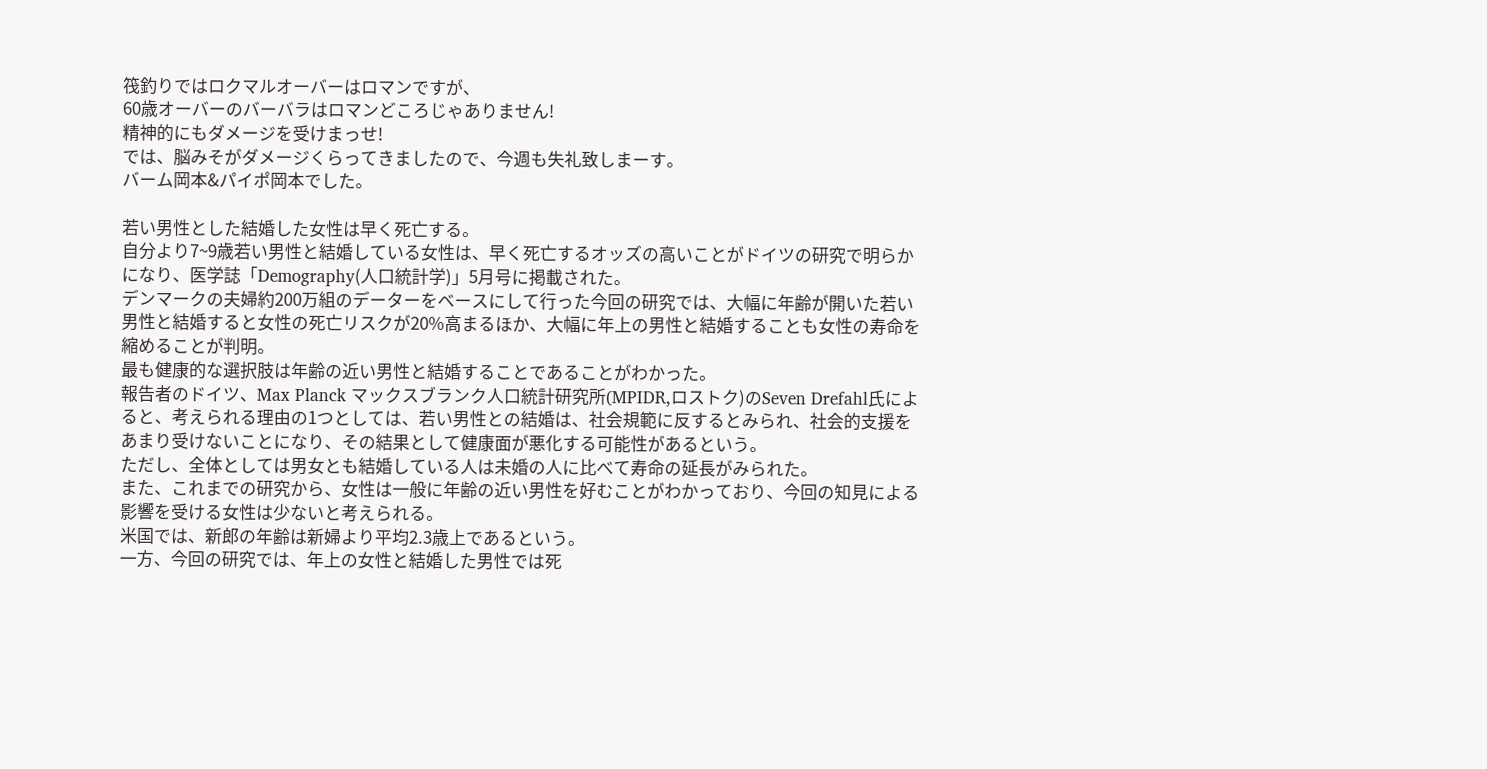筏釣りではロクマルオーバーはロマンですが、
60歳オーバーのバーバラはロマンどころじゃありません!
精神的にもダメージを受けまっせ!
では、脳みそがダメージくらってきましたので、今週も失礼致しまーす。
バーム岡本&パイポ岡本でした。

若い男性とした結婚した女性は早く死亡する。
自分より7~9歳若い男性と結婚している女性は、早く死亡するオッズの高いことがドイツの研究で明らかになり、医学誌「Demography(人口統計学)」5月号に掲載された。
デンマークの夫婦約200万組のデーターをベースにして行った今回の研究では、大幅に年齢が開いた若い男性と結婚すると女性の死亡リスクが20%高まるほか、大幅に年上の男性と結婚することも女性の寿命を縮めることが判明。
最も健康的な選択肢は年齢の近い男性と結婚することであることがわかった。
報告者のドイツ、Max Planck マックスブランク人口統計研究所(MPIDR,ロストク)のSeven Drefahl氏によると、考えられる理由の1つとしては、若い男性との結婚は、社会規範に反するとみられ、社会的支援をあまり受けないことになり、その結果として健康面が悪化する可能性があるという。
ただし、全体としては男女とも結婚している人は未婚の人に比べて寿命の延長がみられた。
また、これまでの研究から、女性は一般に年齢の近い男性を好むことがわかっており、今回の知見による影響を受ける女性は少ないと考えられる。
米国では、新郎の年齢は新婦より平均2.3歳上であるという。
一方、今回の研究では、年上の女性と結婚した男性では死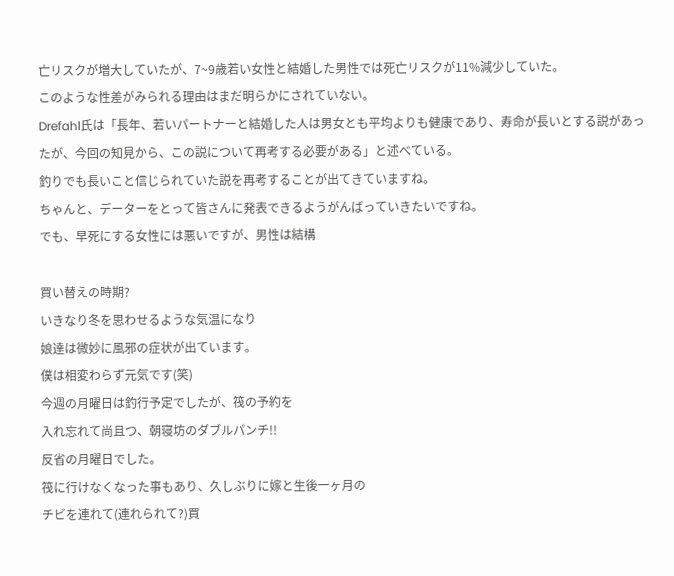亡リスクが増大していたが、7~9歳若い女性と結婚した男性では死亡リスクが11%減少していた。
このような性差がみられる理由はまだ明らかにされていない。
Drefahl氏は「長年、若いパートナーと結婚した人は男女とも平均よりも健康であり、寿命が長いとする説があったが、今回の知見から、この説について再考する必要がある」と述べている。
釣りでも長いこと信じられていた説を再考することが出てきていますね。
ちゃんと、データーをとって皆さんに発表できるようがんばっていきたいですね。
でも、早死にする女性には悪いですが、男性は結構

買い替えの時期?
いきなり冬を思わせるような気温になり
娘達は微妙に風邪の症状が出ています。
僕は相変わらず元気です(笑)
今週の月曜日は釣行予定でしたが、筏の予約を
入れ忘れて尚且つ、朝寝坊のダブルパンチ!!
反省の月曜日でした。
筏に行けなくなった事もあり、久しぶりに嫁と生後一ヶ月の
チビを連れて(連れられて?)買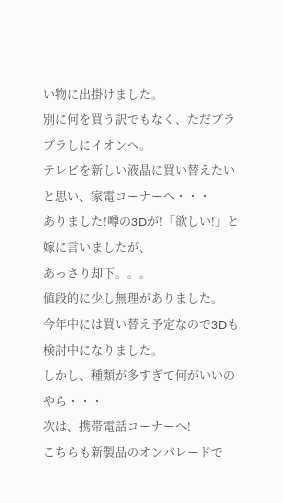い物に出掛けました。
別に何を買う訳でもなく、ただブラブラしにイオンへ。
テレビを新しい液晶に買い替えたいと思い、家電コーナーへ・・・
ありました!噂の3Dが!「欲しい!」と嫁に言いましたが、
あっさり却下。。。
値段的に少し無理がありました。
今年中には買い替え予定なので3Dも検討中になりました。
しかし、種類が多すぎて何がいいのやら・・・
次は、携帯電話コーナーへ!
こちらも新製品のオンパレードで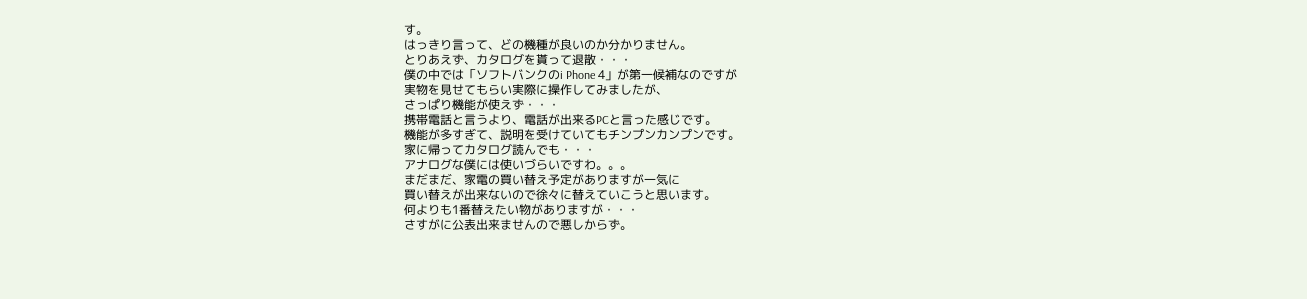す。
はっきり言って、どの機種が良いのか分かりません。
とりあえず、カタログを貰って退散・・・
僕の中では「ソフトバンクのi Phone 4」が第一候補なのですが
実物を見せてもらい実際に操作してみましたが、
さっぱり機能が使えず・・・
携帯電話と言うより、電話が出来るPCと言った感じです。
機能が多すぎて、説明を受けていてもチンプンカンプンです。
家に帰ってカタログ読んでも・・・
アナログな僕には使いづらいですわ。。。
まだまだ、家電の買い替え予定がありますが一気に
買い替えが出来ないので徐々に替えていこうと思います。
何よりも1番替えたい物がありますが・・・
さすがに公表出来ませんので悪しからず。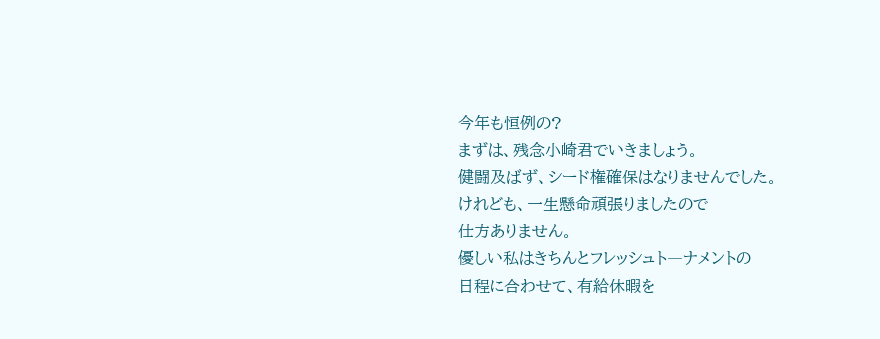今年も恒例の?
まずは、残念小崎君でいきましょう。
健闘及ばず、シード権確保はなりませんでした。
けれども、一生懸命頑張りましたので
仕方ありません。
優しい私はきちんとフレッシュト―ナメントの
日程に合わせて、有給休暇を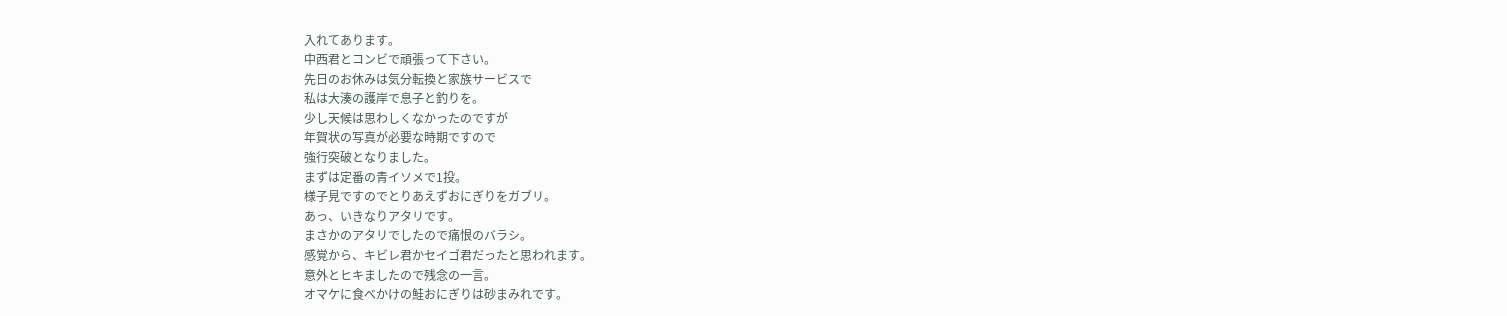入れてあります。
中西君とコンビで頑張って下さい。
先日のお休みは気分転換と家族サービスで
私は大湊の護岸で息子と釣りを。
少し天候は思わしくなかったのですが
年賀状の写真が必要な時期ですので
強行突破となりました。
まずは定番の青イソメで1投。
様子見ですのでとりあえずおにぎりをガブリ。
あっ、いきなりアタリです。
まさかのアタリでしたので痛恨のバラシ。
感覚から、キビレ君かセイゴ君だったと思われます。
意外とヒキましたので残念の一言。
オマケに食べかけの鮭おにぎりは砂まみれです。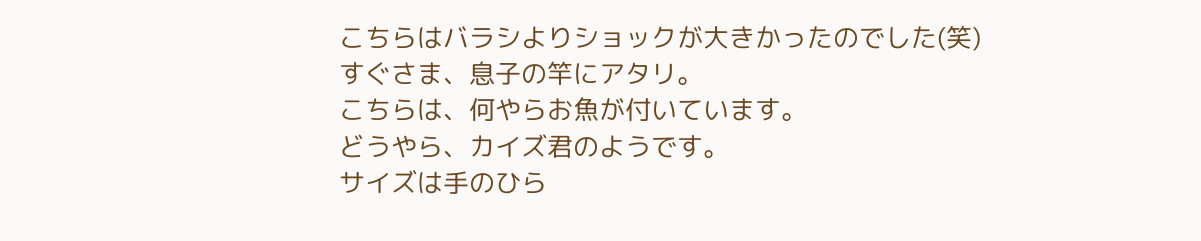こちらはバラシよりショックが大きかったのでした(笑)
すぐさま、息子の竿にアタリ。
こちらは、何やらお魚が付いています。
どうやら、カイズ君のようです。
サイズは手のひら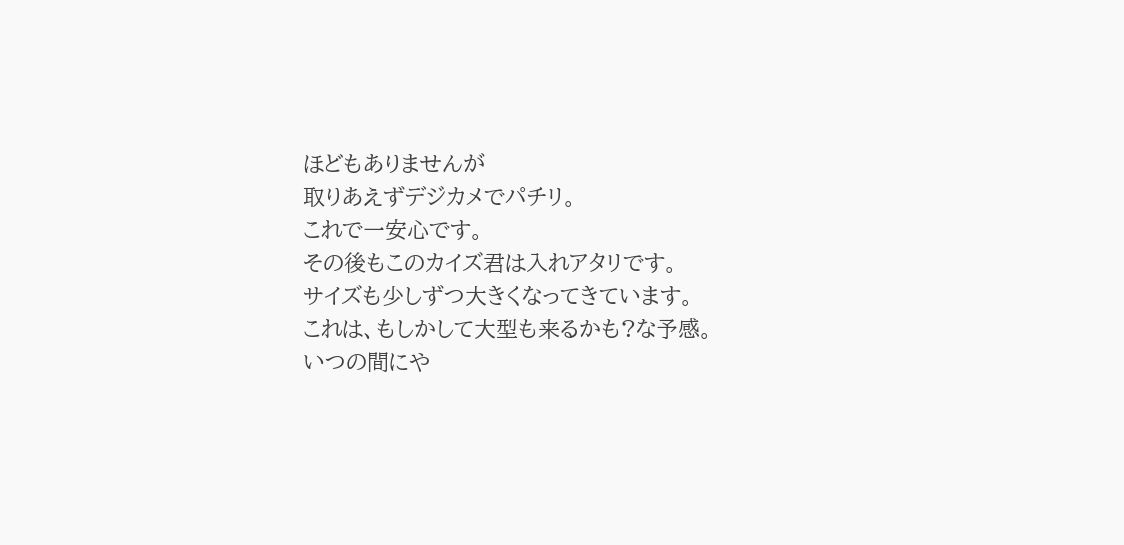ほどもありませんが
取りあえずデジカメでパチリ。
これで一安心です。
その後もこのカイズ君は入れアタリです。
サイズも少しずつ大きくなってきています。
これは、もしかして大型も来るかも?な予感。
いつの間にや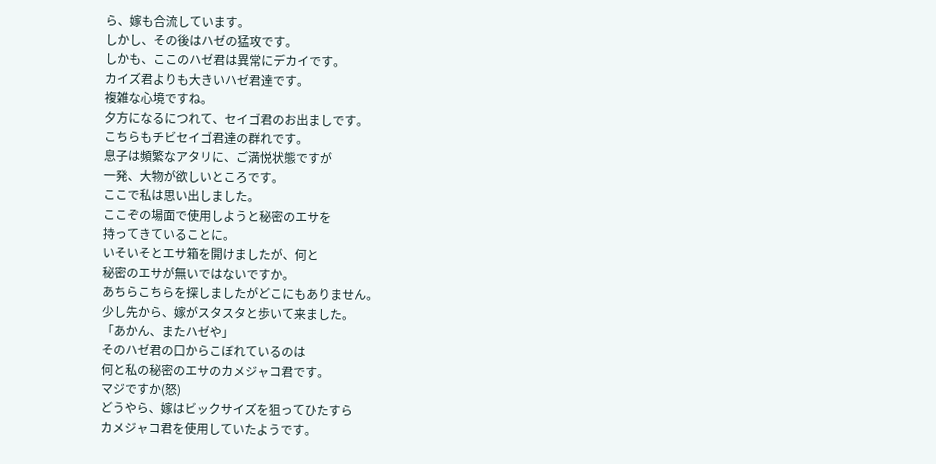ら、嫁も合流しています。
しかし、その後はハゼの猛攻です。
しかも、ここのハゼ君は異常にデカイです。
カイズ君よりも大きいハゼ君達です。
複雑な心境ですね。
夕方になるにつれて、セイゴ君のお出ましです。
こちらもチビセイゴ君達の群れです。
息子は頻繁なアタリに、ご満悦状態ですが
一発、大物が欲しいところです。
ここで私は思い出しました。
ここぞの場面で使用しようと秘密のエサを
持ってきていることに。
いそいそとエサ箱を開けましたが、何と
秘密のエサが無いではないですか。
あちらこちらを探しましたがどこにもありません。
少し先から、嫁がスタスタと歩いて来ました。
「あかん、またハゼや」
そのハゼ君の口からこぼれているのは
何と私の秘密のエサのカメジャコ君です。
マジですか(怒)
どうやら、嫁はビックサイズを狙ってひたすら
カメジャコ君を使用していたようです。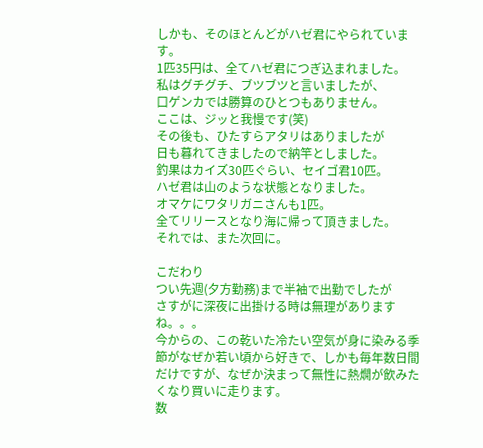しかも、そのほとんどがハゼ君にやられています。
1匹35円は、全てハゼ君につぎ込まれました。
私はグチグチ、ブツブツと言いましたが、
口ゲンカでは勝算のひとつもありません。
ここは、ジッと我慢です(笑)
その後も、ひたすらアタリはありましたが
日も暮れてきましたので納竿としました。
釣果はカイズ30匹ぐらい、セイゴ君10匹。
ハゼ君は山のような状態となりました。
オマケにワタリガニさんも1匹。
全てリリースとなり海に帰って頂きました。
それでは、また次回に。

こだわり
つい先週(夕方勤務)まで半袖で出勤でしたが
さすがに深夜に出掛ける時は無理がありますね。。。
今からの、この乾いた冷たい空気が身に染みる季節がなぜか若い頃から好きで、しかも毎年数日間だけですが、なぜか決まって無性に熱燗が飲みたくなり買いに走ります。
数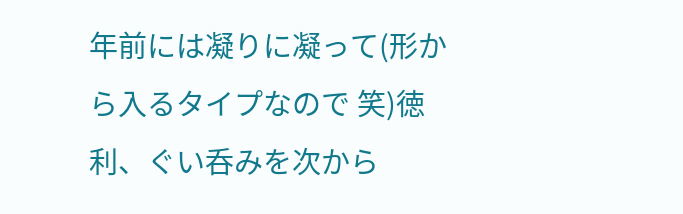年前には凝りに凝って(形から入るタイプなので 笑)徳利、ぐい呑みを次から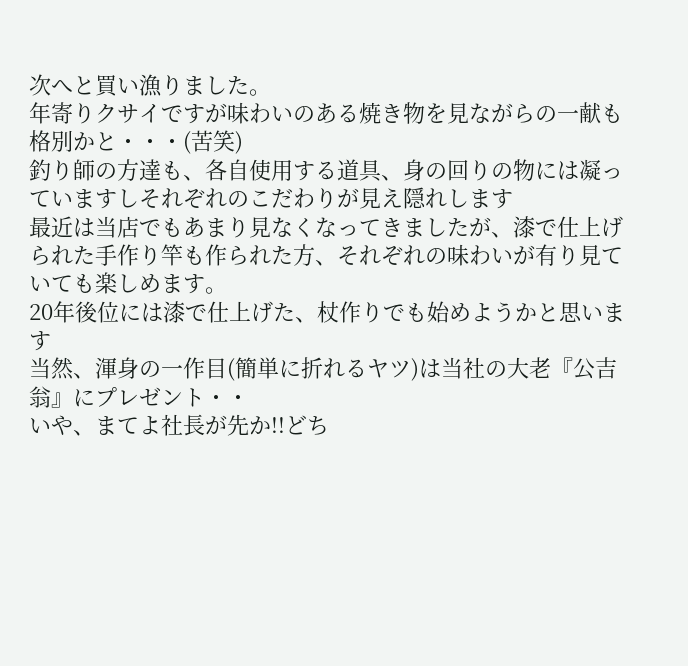次へと買い漁りました。
年寄りクサイですが味わいのある焼き物を見ながらの一献も格別かと・・・(苦笑)
釣り師の方達も、各自使用する道具、身の回りの物には凝っていますしそれぞれのこだわりが見え隠れします
最近は当店でもあまり見なくなってきましたが、漆で仕上げられた手作り竿も作られた方、それぞれの味わいが有り見ていても楽しめます。
20年後位には漆で仕上げた、杖作りでも始めようかと思います
当然、渾身の一作目(簡単に折れるヤツ)は当社の大老『公吉翁』にプレゼント・・
いや、まてよ社長が先か!!どち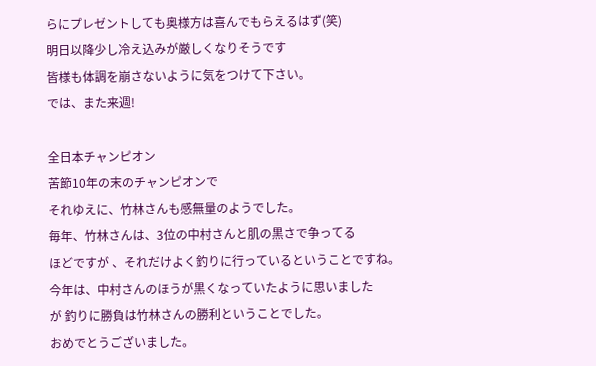らにプレゼントしても奥様方は喜んでもらえるはず(笑)
明日以降少し冷え込みが厳しくなりそうです
皆様も体調を崩さないように気をつけて下さい。
では、また来週!

全日本チャンピオン
苦節10年の末のチャンピオンで
それゆえに、竹林さんも感無量のようでした。
毎年、竹林さんは、3位の中村さんと肌の黒さで争ってる
ほどですが 、それだけよく釣りに行っているということですね。
今年は、中村さんのほうが黒くなっていたように思いました
が 釣りに勝負は竹林さんの勝利ということでした。
おめでとうございました。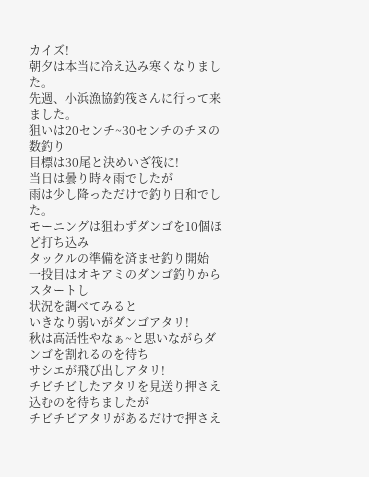カイズ!
朝夕は本当に冷え込み寒くなりました。
先週、小浜漁協釣筏さんに行って来ました。
狙いは20センチ~30センチのチヌの数釣り
目標は30尾と決めいざ筏に!
当日は曇り時々雨でしたが
雨は少し降っただけで釣り日和でした。
モーニングは狙わずダンゴを10個ほど打ち込み
タックルの準備を済ませ釣り開始
一投目はオキアミのダンゴ釣りからスタートし
状況を調べてみると
いきなり弱いがダンゴアタリ!
秋は高活性やなぁ~と思いながらダンゴを割れるのを待ち
サシエが飛び出しアタリ!
チビチビしたアタリを見送り押さえ込むのを待ちましたが
チビチビアタリがあるだけで押さえ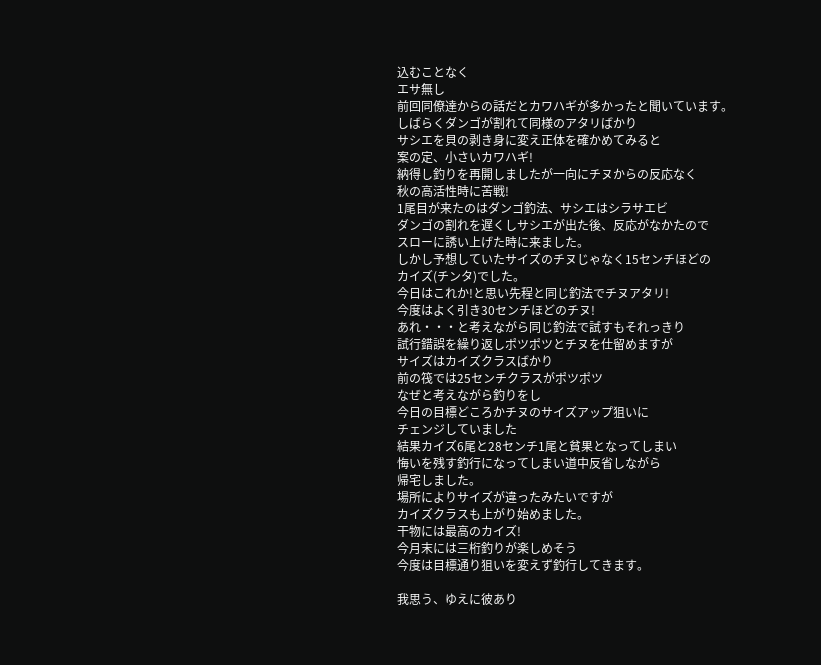込むことなく
エサ無し
前回同僚達からの話だとカワハギが多かったと聞いています。
しばらくダンゴが割れて同様のアタリばかり
サシエを貝の剥き身に変え正体を確かめてみると
案の定、小さいカワハギ!
納得し釣りを再開しましたが一向にチヌからの反応なく
秋の高活性時に苦戦!
1尾目が来たのはダンゴ釣法、サシエはシラサエビ
ダンゴの割れを遅くしサシエが出た後、反応がなかたので
スローに誘い上げた時に来ました。
しかし予想していたサイズのチヌじゃなく15センチほどの
カイズ(チンタ)でした。
今日はこれか!と思い先程と同じ釣法でチヌアタリ!
今度はよく引き30センチほどのチヌ!
あれ・・・と考えながら同じ釣法で試すもそれっきり
試行錯誤を繰り返しポツポツとチヌを仕留めますが
サイズはカイズクラスばかり
前の筏では25センチクラスがポツポツ
なぜと考えながら釣りをし
今日の目標どころかチヌのサイズアップ狙いに
チェンジしていました
結果カイズ6尾と28センチ1尾と貧果となってしまい
悔いを残す釣行になってしまい道中反省しながら
帰宅しました。
場所によりサイズが違ったみたいですが
カイズクラスも上がり始めました。
干物には最高のカイズ!
今月末には三桁釣りが楽しめそう
今度は目標通り狙いを変えず釣行してきます。

我思う、ゆえに彼あり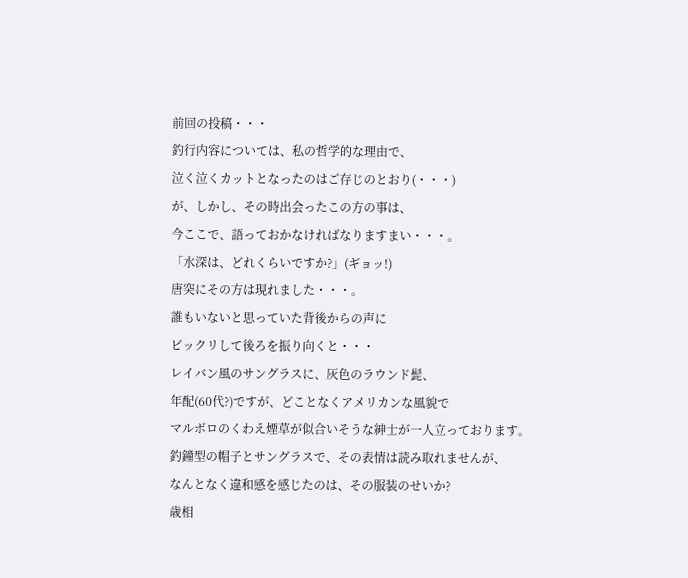前回の投稿・・・
釣行内容については、私の哲学的な理由で、
泣く泣くカットとなったのはご存じのとおり(・・・)
が、しかし、その時出会ったこの方の事は、
今ここで、語っておかなければなりますまい・・・。
「水深は、どれくらいですか?」(ギョッ!)
唐突にその方は現れました・・・。
誰もいないと思っていた背後からの声に
ビックリして後ろを振り向くと・・・
レイバン風のサングラスに、灰色のラウンド髭、
年配(60代?)ですが、どことなくアメリカンな風貌で
マルボロのくわえ煙草が似合いそうな紳士が一人立っております。
釣鐘型の帽子とサングラスで、その表情は読み取れませんが、
なんとなく違和感を感じたのは、その服装のせいか?
歳相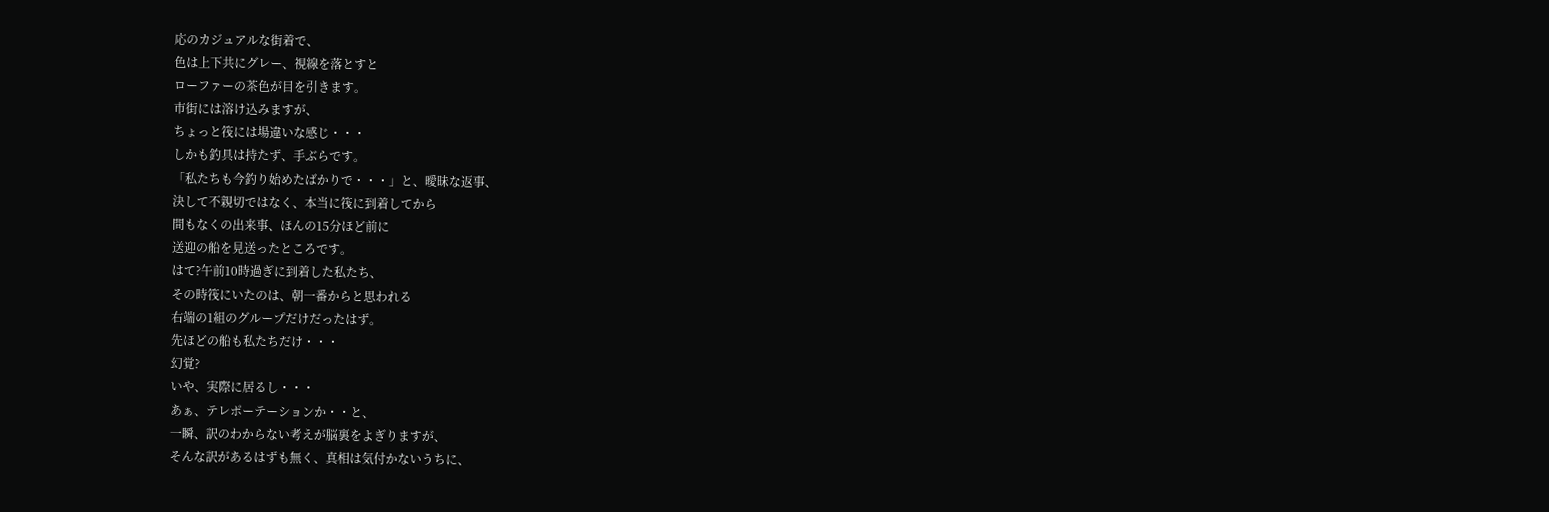応のカジュアルな街着で、
色は上下共にグレー、視線を落とすと
ローファーの茶色が目を引きます。
市街には溶け込みますが、
ちょっと筏には場違いな感じ・・・
しかも釣具は持たず、手ぶらです。
「私たちも今釣り始めたばかりで・・・」と、曖昧な返事、
決して不親切ではなく、本当に筏に到着してから
間もなくの出来事、ほんの15分ほど前に
送迎の船を見送ったところです。
はて?午前10時過ぎに到着した私たち、
その時筏にいたのは、朝一番からと思われる
右端の1組のグループだけだったはず。
先ほどの船も私たちだけ・・・
幻覚?
いや、実際に居るし・・・
あぁ、テレポーテーションか・・と、
一瞬、訳のわからない考えが脳裏をよぎりますが、
そんな訳があるはずも無く、真相は気付かないうちに、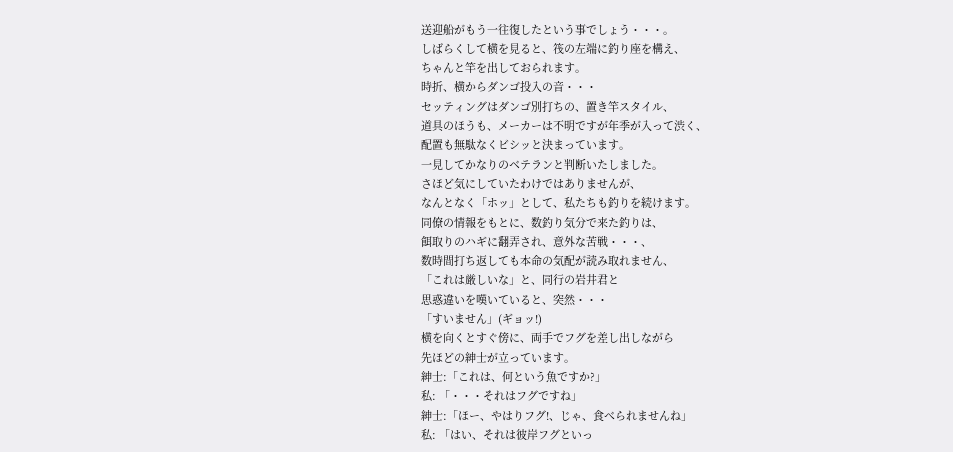送迎船がもう一往復したという事でしょう・・・。
しばらくして横を見ると、筏の左端に釣り座を構え、
ちゃんと竿を出しておられます。
時折、横からダンゴ投入の音・・・
セッティングはダンゴ別打ちの、置き竿スタイル、
道具のほうも、メーカーは不明ですが年季が入って渋く、
配置も無駄なくビシッと決まっています。
一見してかなりのベテランと判断いたしました。
さほど気にしていたわけではありませんが、
なんとなく「ホッ」として、私たちも釣りを続けます。
同僚の情報をもとに、数釣り気分で来た釣りは、
餌取りのハギに翻弄され、意外な苦戦・・・、
数時間打ち返しても本命の気配が読み取れません、
「これは厳しいな」と、同行の岩井君と
思惑違いを嘆いていると、突然・・・
「すいません」(ギョッ!)
横を向くとすぐ傍に、両手でフグを差し出しながら
先ほどの紳士が立っています。
紳士:「これは、何という魚ですか?」
私: 「・・・それはフグですね」
紳士:「ほー、やはりフグ!、じゃ、食べられませんね」
私: 「はい、それは彼岸フグといっ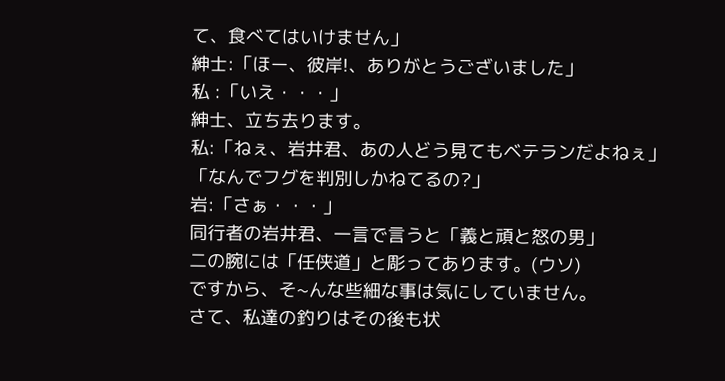て、食べてはいけません」
紳士:「ほー、彼岸!、ありがとうございました」
私 :「いえ・・・」
紳士、立ち去ります。
私:「ねぇ、岩井君、あの人どう見てもベテランだよねぇ」
「なんでフグを判別しかねてるの?」
岩:「さぁ・・・」
同行者の岩井君、一言で言うと「義と頑と怒の男」
二の腕には「任侠道」と彫ってあります。(ウソ)
ですから、そ~んな些細な事は気にしていません。
さて、私達の釣りはその後も状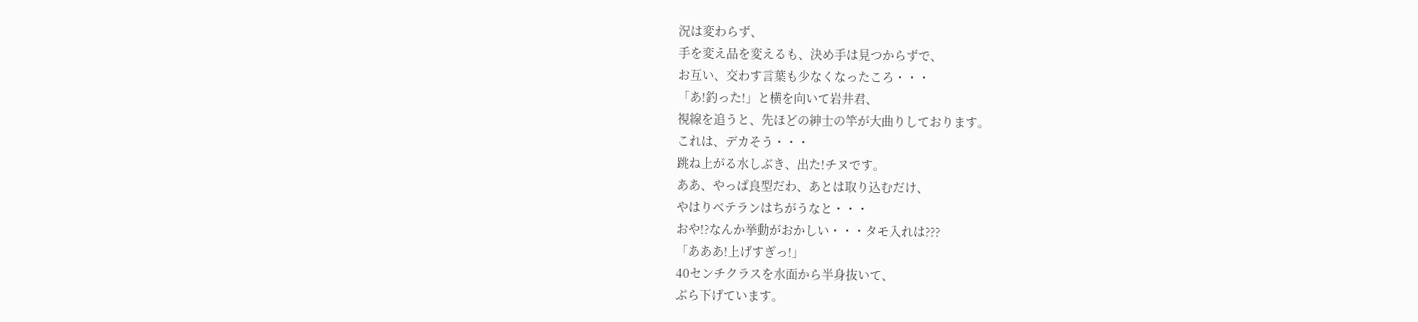況は変わらず、
手を変え品を変えるも、決め手は見つからずで、
お互い、交わす言葉も少なくなったころ・・・
「あ!釣った!」と横を向いて岩井君、
視線を追うと、先ほどの紳士の竿が大曲りしております。
これは、デカそう・・・
跳ね上がる水しぶき、出た!チヌです。
ああ、やっぱ良型だわ、あとは取り込むだけ、
やはりベテランはちがうなと・・・
おや!?なんか挙動がおかしい・・・タモ入れは???
「あああ!上げすぎっ!」
40センチクラスを水面から半身抜いて、
ぶら下げています。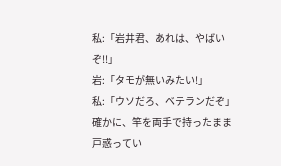私:「岩井君、あれは、やばいぞ!!」
岩:「タモが無いみたい!」
私:「ウソだろ、ベテランだぞ」
確かに、竿を両手で持ったまま戸惑ってい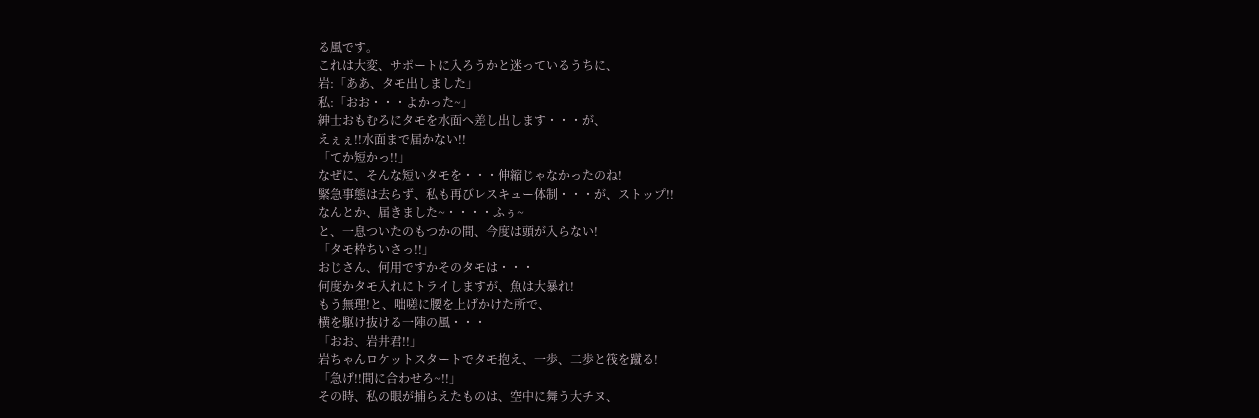る風です。
これは大変、サポートに入ろうかと迷っているうちに、
岩:「ああ、タモ出しました」
私:「おお・・・よかった~」
紳士おもむろにタモを水面へ差し出します・・・が、
えぇぇ!!水面まで届かない!!
「てか短かっ!!」
なぜに、そんな短いタモを・・・伸縮じゃなかったのね!
緊急事態は去らず、私も再びレスキュー体制・・・が、ストップ!!
なんとか、届きました~・・・・ふぅ~
と、一息ついたのもつかの間、今度は頭が入らない!
「タモ枠ちいさっ!!」
おじさん、何用ですかそのタモは・・・
何度かタモ入れにトライしますが、魚は大暴れ!
もう無理!と、咄嗟に腰を上げかけた所で、
横を駆け抜ける一陣の風・・・
「おお、岩井君!!」
岩ちゃんロケットスタートでタモ抱え、一歩、二歩と筏を蹴る!
「急げ!!間に合わせろ~!!」
その時、私の眼が捕らえたものは、空中に舞う大チヌ、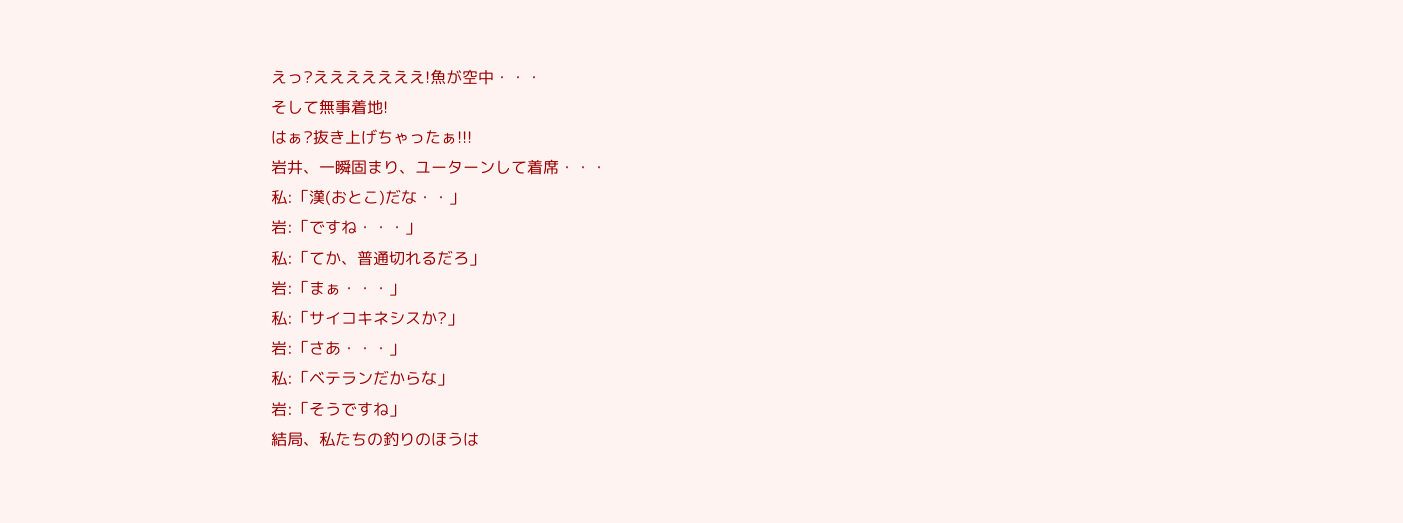えっ?えええええええ!魚が空中・・・
そして無事着地!
はぁ?抜き上げちゃったぁ!!!
岩井、一瞬固まり、ユーターンして着席・・・
私:「漢(おとこ)だな・・」
岩:「ですね・・・」
私:「てか、普通切れるだろ」
岩:「まぁ・・・」
私:「サイコキネシスか?」
岩:「さあ・・・」
私:「ベテランだからな」
岩:「そうですね」
結局、私たちの釣りのほうは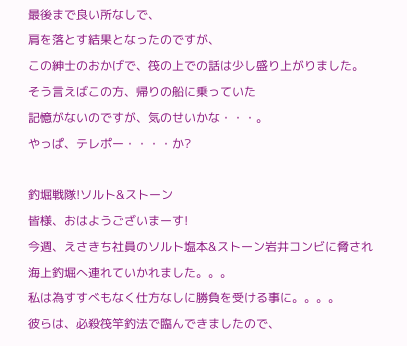最後まで良い所なしで、
肩を落とす結果となったのですが、
この紳士のおかげで、筏の上での話は少し盛り上がりました。
そう言えばこの方、帰りの船に乗っていた
記憶がないのですが、気のせいかな・・・。
やっぱ、テレポー・・・・か?

釣堀戦隊!ソルト&ストーン
皆様、おはようございまーす!
今週、えさきち社員のソルト塩本&ストーン岩井コンビに脅され
海上釣堀へ連れていかれました。。。
私は為すすべもなく仕方なしに勝負を受ける事に。。。。
彼らは、必殺筏竿釣法で臨んできましたので、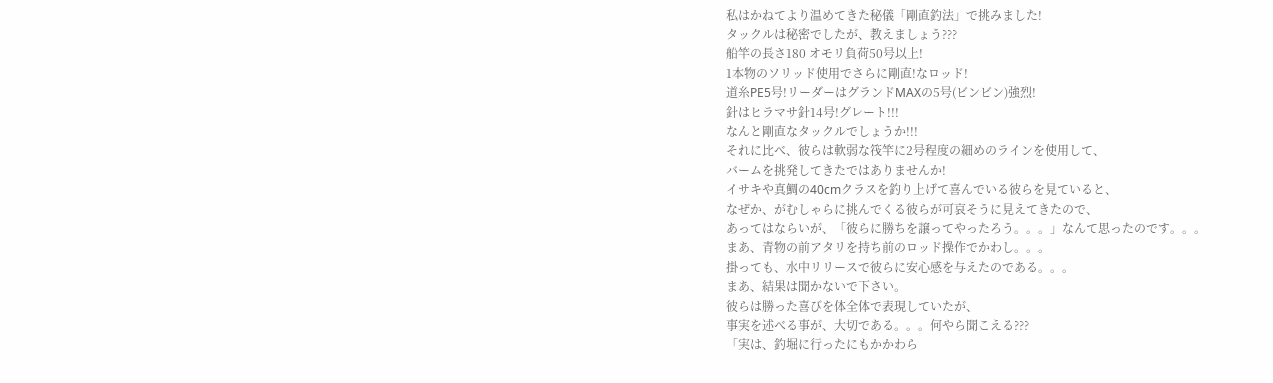私はかねてより温めてきた秘儀「剛直釣法」で挑みました!
タックルは秘密でしたが、教えましょう???
船竿の長さ180 オモリ負荷50号以上!
1本物のソリッド使用でさらに剛直!なロッド!
道糸PE5号!リーダーはグランドMAXの5号(ビンビン)強烈!
針はヒラマサ針14号!グレート!!!
なんと剛直なタックルでしょうか!!!
それに比べ、彼らは軟弱な筏竿に2号程度の細めのラインを使用して、
バームを挑発してきたではありませんか!
イサキや真鯛の40cmクラスを釣り上げて喜んでいる彼らを見ていると、
なぜか、がむしゃらに挑んでくる彼らが可哀そうに見えてきたので、
あってはならいが、「彼らに勝ちを譲ってやったろう。。。」なんて思ったのです。。。
まあ、青物の前アタリを持ち前のロッド操作でかわし。。。
掛っても、水中リリースで彼らに安心感を与えたのである。。。
まあ、結果は聞かないで下さい。
彼らは勝った喜びを体全体で表現していたが、
事実を述べる事が、大切である。。。何やら聞こえる???
「実は、釣堀に行ったにもかかわら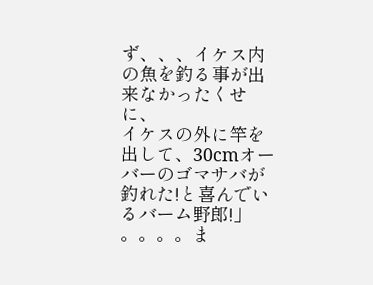ず、、、イケス内の魚を釣る事が出来なかったくせに、
イケスの外に竿を出して、30cmオーバーのゴマサバが釣れた!と喜んでいるバーム野郎!」
。。。。ま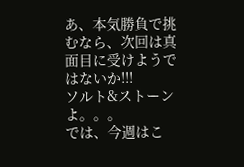あ、本気勝負で挑むなら、次回は真面目に受けようではないか!!!
ソルト&ストーンよ。。。
では、今週はこ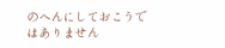のへんにしておこうではありません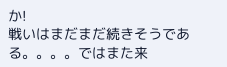か!
戦いはまだまだ続きそうである。。。。ではまた来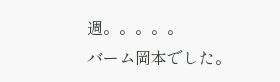週。。。。。
バーム岡本でした。